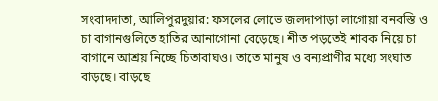সংবাদদাতা, আলিপুরদুয়ার: ফসলের লোভে জলদাপাড়া লাগোয়া বনবস্তি ও চা বাগানগুলিতে হাতির আনাগোনা বেড়েছে। শীত পড়তেই শাবক নিয়ে চা বাগানে আশ্রয় নিচ্ছে চিতাবাঘও। তাতে মানুষ ও বন্যপ্রাণীর মধ্যে সংঘাত বাড়ছে। বাড়ছে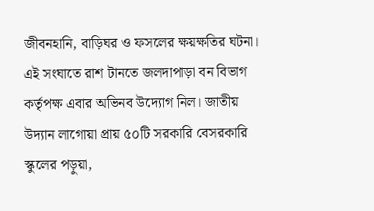জীবনহানি, বাড়িঘর ও ফসলের ক্ষয়ক্ষতির ঘটনা। এই সংঘাতে রাশ টানতে জলদাপাড়া বন বিভাগ কর্তৃপক্ষ এবার অভিনব উদ্যোগ নিল। জাতীয় উদ্যান লাগোয়া প্রায় ৫০টি সরকারি বেসরকারি স্কুলের পড়ুয়া,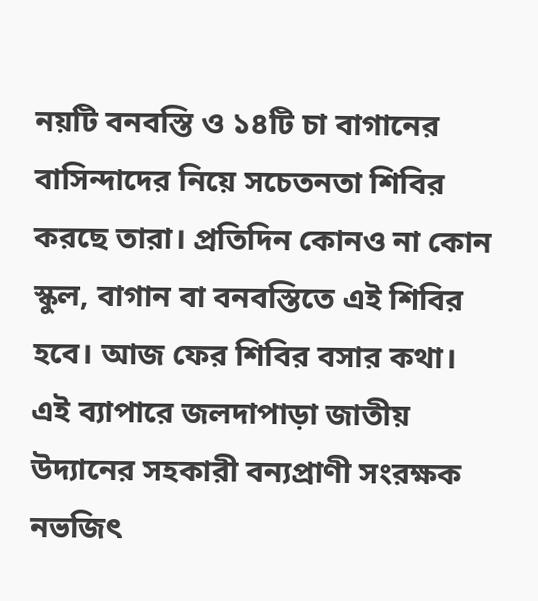নয়টি বনবস্তি ও ১৪টি চা বাগানের বাসিন্দাদের নিয়ে সচেতনতা শিবির করছে তারা। প্রতিদিন কোনও না কোন স্কুল, বাগান বা বনবস্তিতে এই শিবির হবে। আজ ফের শিবির বসার কথা। এই ব্যাপারে জলদাপাড়া জাতীয় উদ্যানের সহকারী বন্যপ্রাণী সংরক্ষক নভজিৎ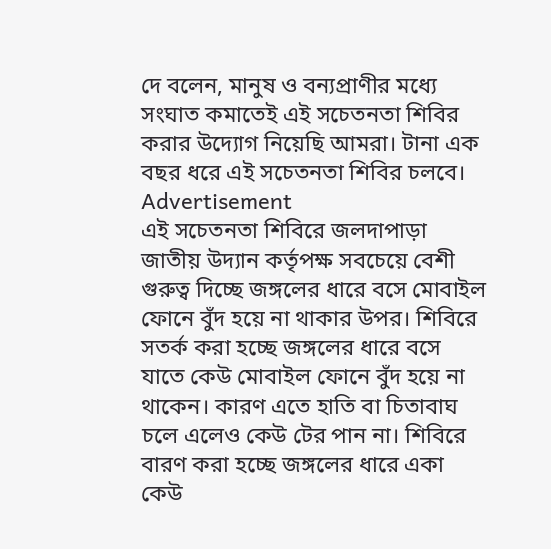দে বলেন, মানুষ ও বন্যপ্রাণীর মধ্যে সংঘাত কমাতেই এই সচেতনতা শিবির করার উদ্যোগ নিয়েছি আমরা। টানা এক বছর ধরে এই সচেতনতা শিবির চলবে।
Advertisement
এই সচেতনতা শিবিরে জলদাপাড়া জাতীয় উদ্যান কর্তৃপক্ষ সবচেয়ে বেশী গুরুত্ব দিচ্ছে জঙ্গলের ধারে বসে মোবাইল ফোনে বুঁদ হয়ে না থাকার উপর। শিবিরে সতর্ক করা হচ্ছে জঙ্গলের ধারে বসে যাতে কেউ মোবাইল ফোনে বুঁদ হয়ে না থাকেন। কারণ এতে হাতি বা চিতাবাঘ চলে এলেও কেউ টের পান না। শিবিরে বারণ করা হচ্ছে জঙ্গলের ধারে একা কেউ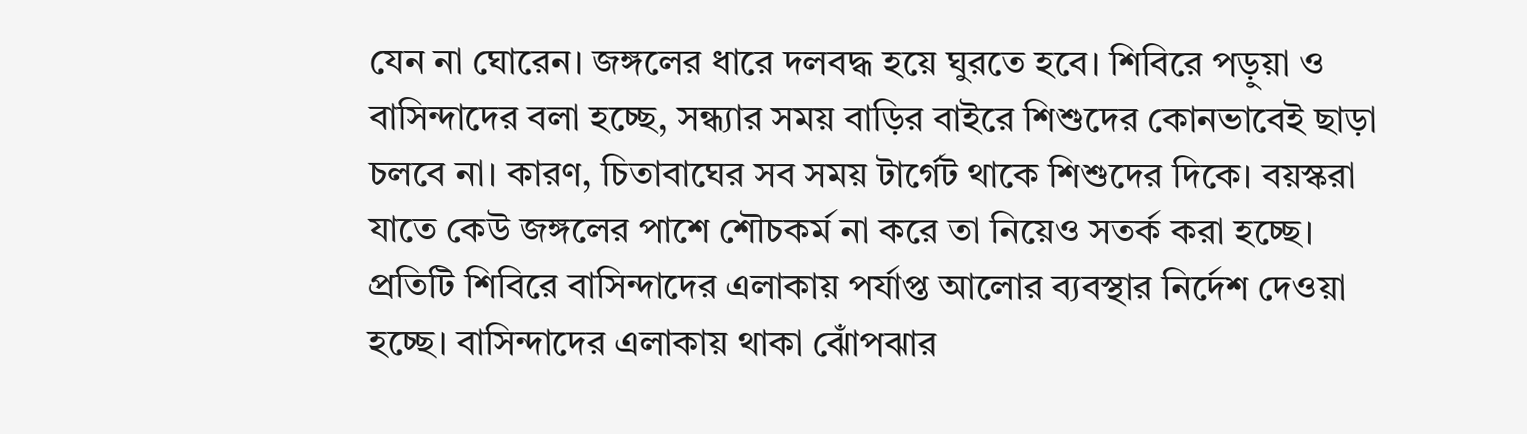যেন না ঘোরেন। জঙ্গলের ধারে দলবদ্ধ হয়ে ঘুরতে হবে। শিবিরে পড়ুয়া ও বাসিন্দাদের বলা হচ্ছে, সন্ধ্যার সময় বাড়ির বাইরে শিশুদের কোনভাবেই ছাড়া চলবে না। কারণ, চিতাবাঘের সব সময় টার্গেট থাকে শিশুদের দিকে। বয়স্করা যাতে কেউ জঙ্গলের পাশে শৌচকর্ম না করে তা নিয়েও সতর্ক করা হচ্ছে। প্রতিটি শিবিরে বাসিন্দাদের এলাকায় পর্যাপ্ত আলোর ব্যবস্থার নির্দেশ দেওয়া হচ্ছে। বাসিন্দাদের এলাকায় থাকা ঝোঁপঝার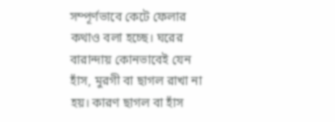সম্পূর্ণভাবে কেটে ফেলার কথাও বলা হচ্ছে। ঘরের বারান্দায় কোনভাবেই যেন হাঁস, মুরগী বা ছাগল রাখা না হয়। কারণ ছাগল বা হাঁস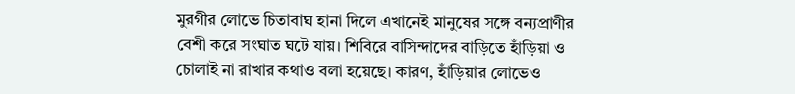মুরগীর লোভে চিতাবাঘ হানা দিলে এখানেই মানুষের সঙ্গে বন্যপ্রাণীর বেশী করে সংঘাত ঘটে যায়। শিবিরে বাসিন্দাদের বাড়িতে হাঁড়িয়া ও চোলাই না রাখার কথাও বলা হয়েছে। কারণ, হাঁড়িয়ার লোভেও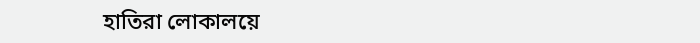হাতিরা লোকালয়ে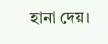হানা দেয়।